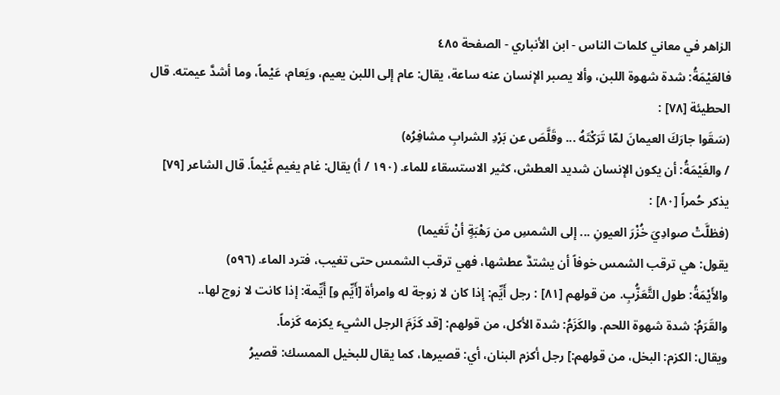الزاهر في معاني كلمات الناس - ابن الأنباري - الصفحة ٤٨٥
فالعَيْمَةُ: شدة شهوة اللبن، وألا يصبر الإنسان عنه ساعة، يقال: عام إلى اللبن يعيم، ويَعام، عَيْماً، وما أشدَّ عيمته. قال الحطيئة [٧٨] :
(سَقَوا جارَكَ العيمانَ لمّا تَرَكْتَهُ ... وقَلَّصَ عن بَرْدِ الشرابِ مشافِرُه)
/ والغَيْمَةُ: أن يكون الإنسان شديد العطش، كثير الاستسقاء للماء. (١٩٠ / أ) يقال: غام يغيم غَيْماً. قال الشاعر [٧٩] يذكر حُمراً [٨٠] :
(فظلَّتْ صوادِيَ خُزْرَ العيونِ ... إلى الشمسِ من رَهْبَةٍ أنْ تَغيما)
يقول: هي ترقب الشمس خوفاً أن يشتدَّ عطشها، فهي ترقب الشمس حتى تغيب، فترد الماء. (٥٩٦)
والأَيْمَةُ: طول التَّعَزُّبِ. من قولهم [٨١] : رجل أَيِّم: إذا كان لا زوجة له وامرأة [أَيِّم و] أَيِّمة: إذا كانت لا زوج لها..
والقَرَمُ: شدة شهوة اللحم. والكَزَمُ: شدة الأكل، من قولهم: [قد كَزَمَ الرجل الشيء يكزمه كَزماً.
ويقال: الكزم: البخل، من قولهم:] رجل أكزم البنان، أي: قصيرها، كما يقال للبخيل الممسك: قصيرُ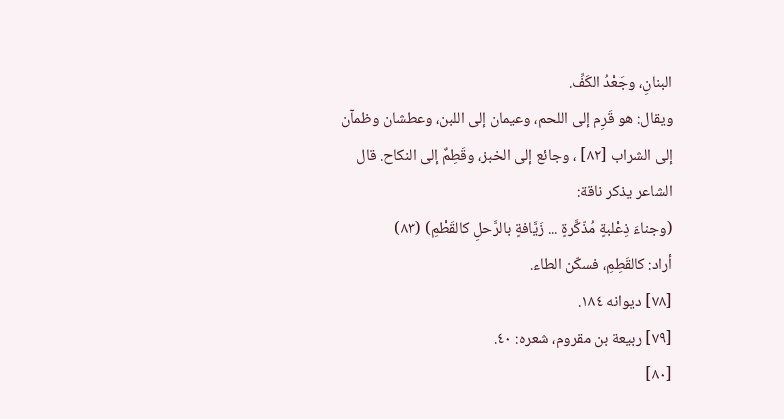البنانِ، وجَعْدُ الكَفِّ.
ويقال: هو قَرِم إلى اللحم، وعيمان إلى اللبن، وعطشان وظمآن إلى الشراب [٨٢] ، وجائع إلى الخبز، وقَطِمٌ إلى النكاح. قال الشاعر يذكر ناقة:
(وجناءَ ذِعْلبةٍ مُذّكَّرةٍ ... زَيَّافةٍ بالرَّحلِ كالقَطْمِ) (٨٣)
أراد: كالقَطِمِ، فسكّن الطاء.
[٧٨] ديوانه ١٨٤.
[٧٩] ربيعة بن مقروم، شعره: ٤٠.
[٨٠]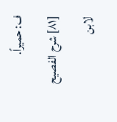ف: حميراً.
[٨١] شرح الفصيح لابن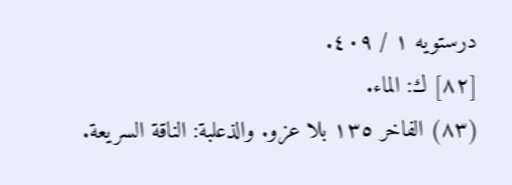درستويه ١ / ٤٠٩.
[٨٢] ك: الماء.
(٨٣) الفاخر ١٣٥ بلا عزو. والذعلبة: الناقة السريعة.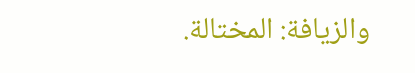والزيافة: المختالة.